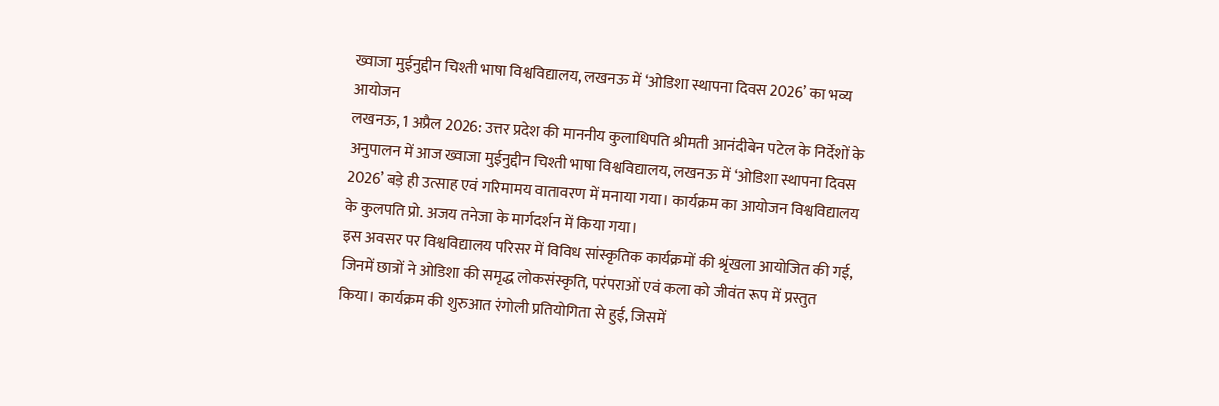ख्वाजा मुईनुद्दीन चिश्ती भाषा विश्वविद्यालय, लखनऊ में ‘ओडिशा स्थापना दिवस 2026’ का भव्य आयोजन
लखनऊ, 1 अप्रैल 2026: उत्तर प्रदेश की माननीय कुलाधिपति श्रीमती आनंदीबेन पटेल के निर्देशों के अनुपालन में आज ख्वाजा मुईनुद्दीन चिश्ती भाषा विश्वविद्यालय, लखनऊ में ‘ओडिशा स्थापना दिवस 2026’ बड़े ही उत्साह एवं गरिमामय वातावरण में मनाया गया। कार्यक्रम का आयोजन विश्वविद्यालय के कुलपति प्रो. अजय तनेजा के मार्गदर्शन में किया गया।
इस अवसर पर विश्वविद्यालय परिसर में विविध सांस्कृतिक कार्यक्रमों की श्रृंखला आयोजित की गई, जिनमें छात्रों ने ओडिशा की समृद्ध लोकसंस्कृति, परंपराओं एवं कला को जीवंत रूप में प्रस्तुत किया। कार्यक्रम की शुरुआत रंगोली प्रतियोगिता से हुई, जिसमें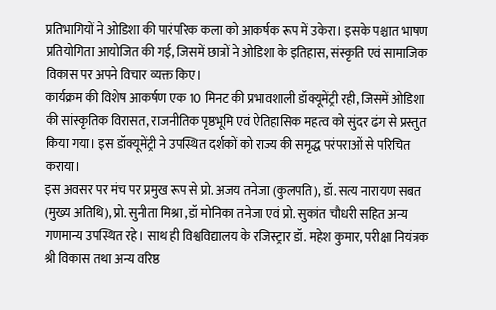प्रतिभागियों ने ओडिशा की पारंपरिक कला को आकर्षक रूप में उकेरा। इसके पश्चात भाषण प्रतियोगिता आयोजित की गई, जिसमें छात्रों ने ओडिशा के इतिहास, संस्कृति एवं सामाजिक विकास पर अपने विचार व्यक्त किए।
कार्यक्रम की विशेष आकर्षण एक 10 मिनट की प्रभावशाली डॉक्यूमेंट्री रही, जिसमें ओडिशा की सांस्कृतिक विरासत, राजनीतिक पृष्ठभूमि एवं ऐतिहासिक महत्व को सुंदर ढंग से प्रस्तुत किया गया। इस डॉक्यूमेंट्री ने उपस्थित दर्शकों को राज्य की समृद्ध परंपराओं से परिचित कराया।
इस अवसर पर मंच पर प्रमुख रूप से प्रो. अजय तनेजा (कुलपति), डॉ. सत्य नारायण सबत (मुख्य अतिथि), प्रो. सुनीता मिश्रा ,डॉ मोनिका तनेजा एवं प्रो. सुकांत चौधरी सहित अन्य गणमान्य उपस्थित रहे। साथ ही विश्वविद्यालय के रजिस्ट्रार डॉ. महेश कुमार, परीक्षा नियंत्रक श्री विकास तथा अन्य वरिष्ठ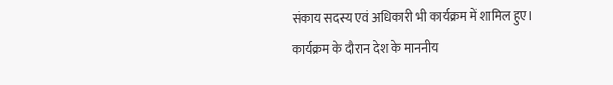संकाय सदस्य एवं अधिकारी भी कार्यक्रम में शामिल हुए।
कार्यक्रम के दौरान देश के माननीय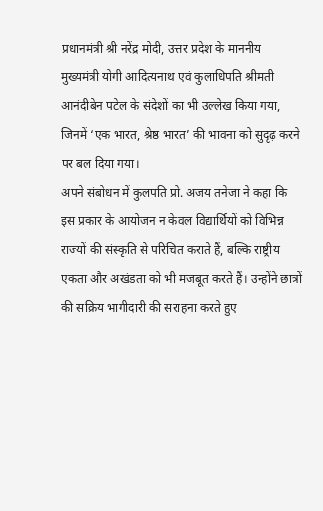प्रधानमंत्री श्री नरेंद्र मोदी, उत्तर प्रदेश के माननीय मुख्यमंत्री योगी आदित्यनाथ एवं कुलाधिपति श्रीमती आनंदीबेन पटेल के संदेशों का भी उल्लेख किया गया, जिनमें ‘एक भारत, श्रेष्ठ भारत’ की भावना को सुदृढ़ करने पर बल दिया गया।
अपने संबोधन में कुलपति प्रो. अजय तनेजा ने कहा कि इस प्रकार के आयोजन न केवल विद्यार्थियों को विभिन्न राज्यों की संस्कृति से परिचित कराते हैं, बल्कि राष्ट्रीय एकता और अखंडता को भी मजबूत करते हैं। उन्होंने छात्रों की सक्रिय भागीदारी की सराहना करते हुए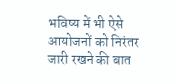भविष्य में भी ऐसे आयोजनों को निरंतर जारी रखने की बात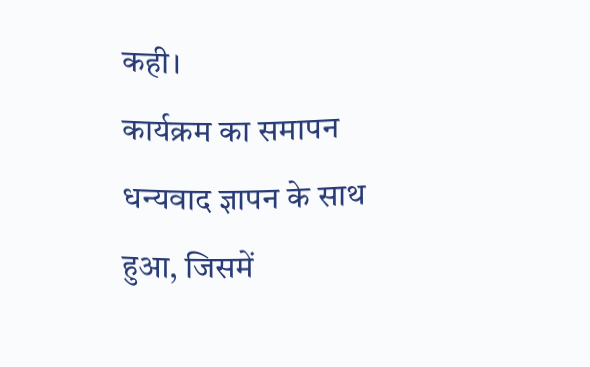कही।
कार्यक्रम का समापन धन्यवाद ज्ञापन के साथ हुआ, जिसमें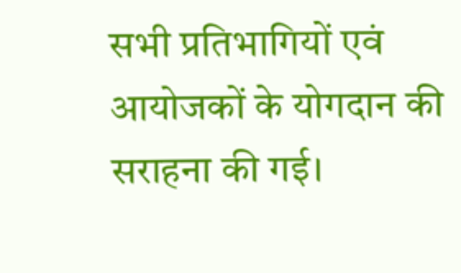सभी प्रतिभागियों एवं आयोजकों के योगदान की सराहना की गई।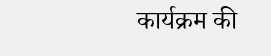कार्यक्रम की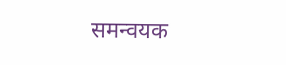समन्वयक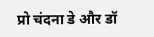प्रो चंदना डे और डॉ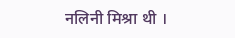नलिनी मिश्रा थी ।